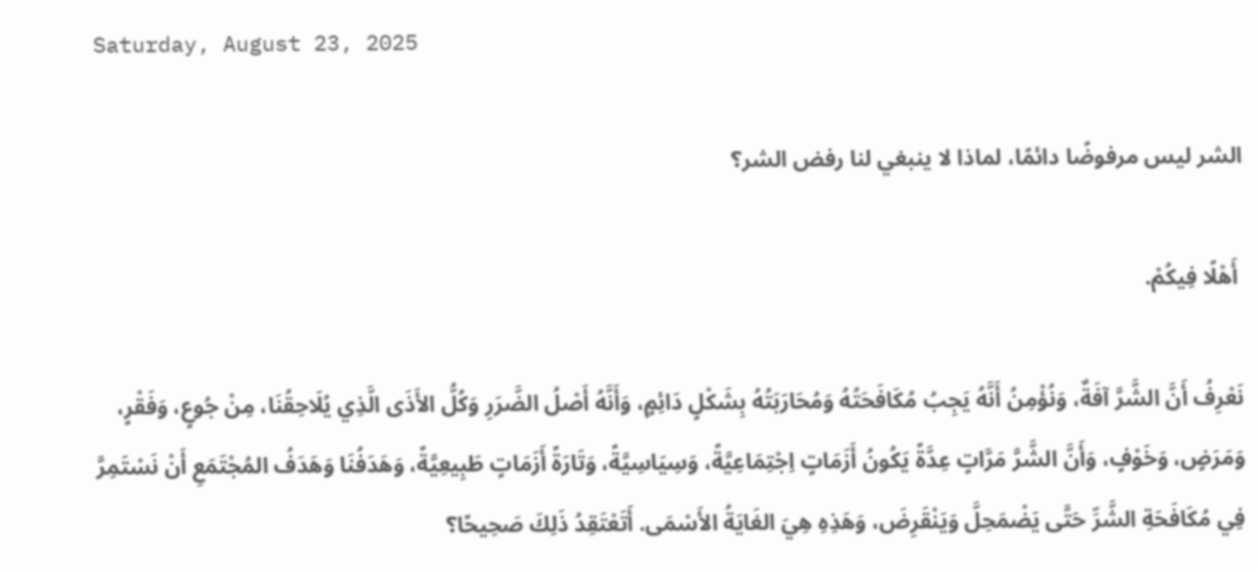Saturday, August 23, 2025

الشر ليس مرفوضًا دائمًا، لماذا لا ينبغي لنا رفض الشر؟

 أَهْلًا فِيكُمْ.

نَعْرِفُ أَنَّ الشَّرَّ آفَةٌ، وَنُؤْمِنُ أَنَّهُ يَجِبُ مُكَافَحَتُهُ وَمُحَارَبَتُهُ بِشَكْلٍ دَائِمٍ، وَأَنَّهُ أَصْلُ الضَّرَرِ وَكُلُّ الأَذَى الَّذِي يُلَاحِقُنَا، مِنْ جُوعٍ، وَفَقْرٍ، وَمَرَضٍ، وَخَوْفٍ، وَأَنَّ الشَّرَّ مَرَّاتٍ عِدَّةً يَكُونُ أَزَمَاتٍ اِجْتِمَاعِيَّةً، وَسِيَاسِيَّةً، وَتَارَةً أَزَمَاتٍ طَبِيعِيَّةً، وَهَدَفُنَا وَهَدَفُ المُجْتَمَعِ أَنْ نَسْتَمِرَّ فِي مُكَافَحَةِ الشَّرِّ حَتَّى يَضْمَحِلَّ وَيَنْقَرِضَ، وَهَذِهِ هِيَ الغَايَةُ الأَسْمَى. أَتَعْتَقِدُ ذَلِكَ صَحِيحًا؟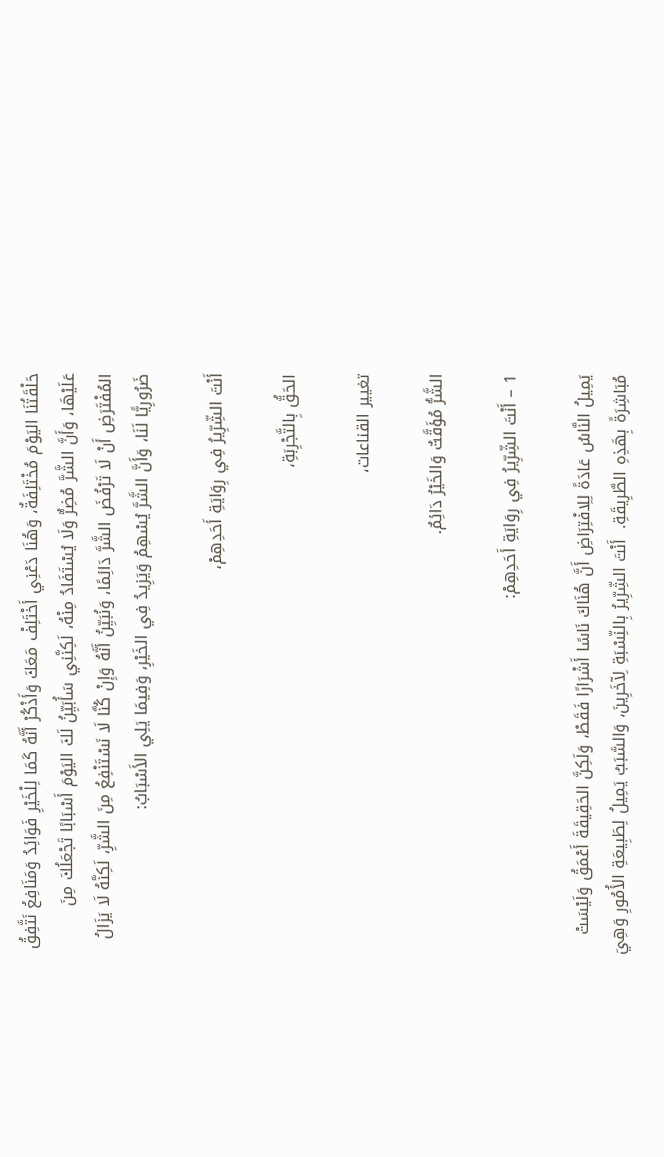حَلْقَتُنَا اليَوْمَ مُخْتَلِفَةٌ، وَهُنَا دَعْنِي أَخْتَلِفْ مَعَكَ وَأَذْكُرْ أَنَّهُ كَمَا لِلْخَيْرِ فَوَائِدُ وَمَنَافِعُ نَتَّفِقُ عَلَيْهَا، وَأَنَّ الشَّرَّ مُضِرٌّ وَلَا يُسْتَفَادُ مِنْهُ، لَكِنَّنِي سَأُبَيِّنُ لَكَ اليَوْمَ أَسْبَابًا تَجْعَلُكَ مِنَ المُفْتَرَضِ أَنْ لَا تَرْفُضَ الشَّرَّ دَائِمًا، وَنُبَيِّنُ أَنَّهُ وَإِنْ كُنَّا لَا نَسْتَنْفِعُ مِنَ الشَّرِّ، لَكِنَّهُ لَا يَزَالُ ضَرُورِيًّا لَنَا، وَأَنَّ الشَّرَّ يُسْهِمُ وَيَزِيدُ فِي الخَيْرِ، وَفِيمَا يَلِي الأَسْبَابُ:

أَنْتَ الشِّرِّيرُ فِي رِوَايَةِ أَحَدِهِمْ،

الحَقُّ بِالتَّجْرِبَةِ،

تغيير القناعات،

الشَّرُّ مُؤَقَّتٌ وَالخَيْرُ دَائِمٌ.

1 – أَنْتَ الشِّرِّيرُ فِي رِوَايَةِ أَحَدِهِمْ:

يَمِيلُ النَّاسُ عَادَةً لِلِافْتِرَاضِ أَنَّ هُنَاكَ نَاسًا أَشْرَارًا فَقَطْ، وَلَكِنَّ الحَقِيقَةَ أَعْمَقُ وَلَيْسَتْ مُبَاشِرَةً بِهَذِهِ الطَّرِيقَةِ.  أَنْتَ الشِّرِّيرُ بِالنِّسْبَةِ لِآخَرِينَ، وَالسَّبَبُ يَمِيلُ لِطَبِيعَةِ الأُمُورِ وَهِيَ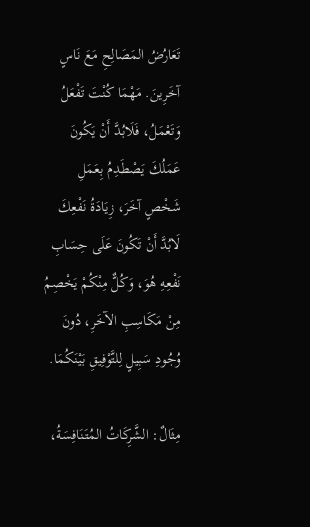تَعَارُضُ المَصَالِحِ مَعَ نَاسٍ آخَرِينَ. مَهْمَا كُنْتَ تَفْعَلُ وَتَعْمَلُ، فَلَابُدَّ أَنْ يَكُونَ عَمَلُكَ يَصْطَدِمُ بِعَمَلِ شَخْصٍ آخَرَ، زِيَادَةُ نَفْعِكَ لَابُدَّ أَنْ تَكُونَ عَلَى حِسَابِ نَفْعِهِ هُوَ، وَكُلٌّ مِنْكُمْ يَخْصِمُ مِنْ مَكَاسِبِ الآخَرِ، دُونَ وُجُودِ سَبِيلٍ لِلتَّوْفِيقِ بَيْنَكُمَا.

مِثَالٌ: الشَّرِكَاتُ المُتَنَافِسَةُ،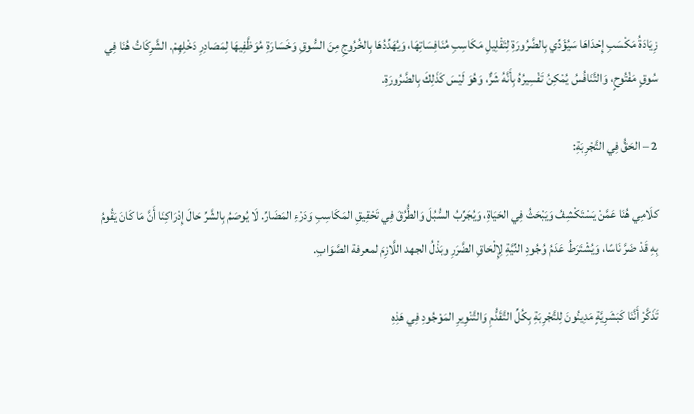زِيَادَةُ مَكْسَبِ إِحْدَاهَا سَيُؤَدِّي بِالضَّرُورَةِ لِتَقْلِيلِ مَكَاسِبِ مُنَافِسَاتِهَا، وَيُهَدِّدُهَا بِالخُرُوجِ مِنَ السُّوقِ وَخَسَارَةِ مُوَظَّفِيهَا لِمَصَادِرِ دَخْلِهِمْ. الشَّرِكَاتُ هُنَا فِي سُوقٍ مَفْتُوحٍ، وَالتَّنَافُسُ يُمْكِنُ تَفْسِيرُهُ بِأَنَّهُ شَرٌّ، وَهُوَ لَيْسَ كَذَلِكَ بِالضَّرُورَةِ.

2 – الحَقُّ فِي التَّجْرِبَةِ:

كلَامِي هُنَا عَمَّنْ يَسْتَكْشِفُ وَيَبْحَثُ فِي الحَيَاةِ، وَيُجَرِّبُ السُّبُلَ وَالطُّرُقَ فِي تَحْقِيقِ المَكَاسِبِ وَدَرْءِ المَضَارِّ. لَا يُوصَمُ بِالشَّرِّ حَالَ إِدْرَاكِنَا أَنَّ مَا كَانَ يَقُومُ بِهِ قَدْ ضَرَّ نَاسًا، وَيُشْتَرَطُ عَدَمُ وُجُودِ النِّيَّةِ لِإِلْحَاقِ الضَّرَرِ وبَذْلُ الجهد اللَّازِمَ لمعرفة الصَّوَابِ.

تَذَكَّرْ أَنَّنَا كَبَشَرِيَّةٍ مَدِينُونَ لِلتَّجْرِبَةِ بِكُلِّ التَّقَدُّمِ وَالتَّنْوِيرِ المَوْجُودِ فِي هَذِهِ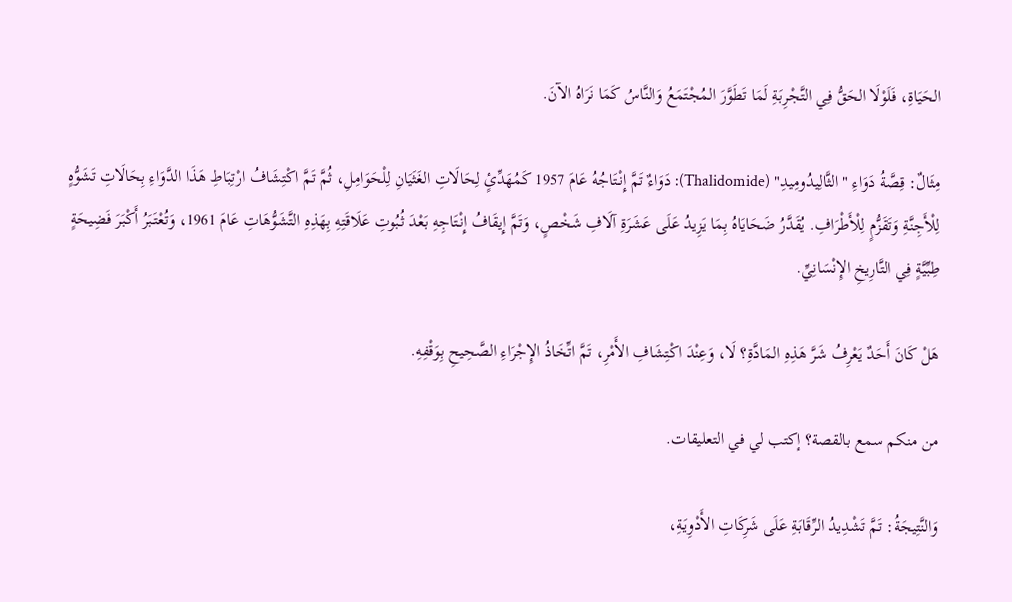الحَيَاةِ، فَلَوْلَا الحَقُّ فِي التَّجْرِبَةِ لَمَا تَطَوَّرَ المُجْتَمَعُ وَالنَّاسُ كَمَا نَرَاهُ الآنَ.

مِثَالٌ: قِصَّةُ دَوَاءِ "الثَّالِيدُومِيدِ" (Thalidomide): دَوَاءٌ تَمَّ إِنْتَاجُهُ عَامَ 1957 كَمُهَدِّئٍ لِحَالَاتِ الغَثَيَانِ لِلْحَوَامِلِ، ثُمَّ تَمَّ اكْتِشَافُ ارْتِبَاطِ هَذَا الدَّوَاءِ بِحَالَاتِ تَشَوُّهٍ لِلْأَجِنَّةِ وَتَقَزُّمٍ لِلْأَطْرَافِ. يُقَدَّرُ ضَحَايَاهُ بِمَا يَزِيدُ عَلَى عَشَرَةِ آلَافِ شَخْصٍ، وَتَمَّ إِيقَافُ إِنْتَاجِهِ بَعْدَ ثُبُوتِ عَلَاقَتِهِ بِهَذِهِ التَّشَوُّهَاتِ عَامَ 1961، وَتُعْتَبَرُ أَكْبَرَ فَضِيحَةٍ طِبِّيَّةٍ فِي التَّارِيخِ الإِنْسَانِيِّ.

هَلْ كَانَ أَحَدٌ يَعْرِفُ شَرَّ هَذِهِ المَادَّةِ؟ لَا، وَعِنْدَ اكْتِشَافِ الأَمْرِ، تَمَّ اتِّخَاذُ الإِجْرَاءِ الصَّحِيحِ بِوَقْفِهِ.

من منكم سمع بالقصة؟ إكتب لي في التعليقات.

وَالنَّتِيجَةُ: تَمَّ تَشْدِيدُ الرِّقَابَةِ عَلَى شَرِكَاتِ الأَدْوِيَةِ،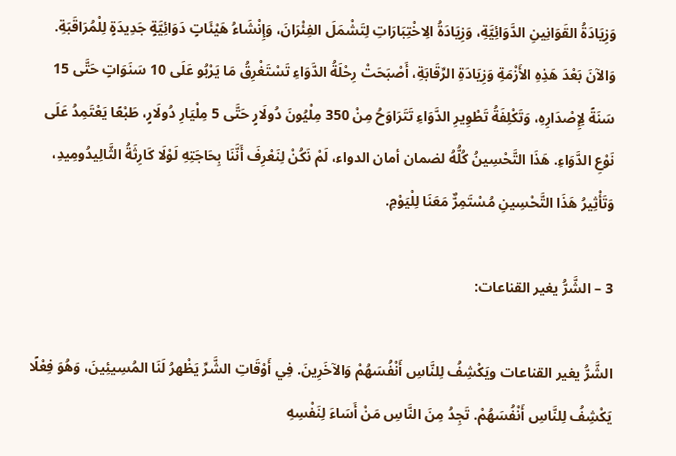وَزِيَادَةُ القَوَانِينِ الدَّوَائِيَّةِ، وَزِيَادَةُ الِاخْتِبَارَاتِ لِتَشْمَلَ الفِئْرَانَ، وَإِنْشَاءُ هَيْئَاتٍ دَوَائِيَّةٍ جَدِيدَةٍ لِلْمُرَاقَبَةِ.  وَالآنَ بَعْدَ هَذِهِ الأَزْمَةِ وَزِيَادَةِ الرِّقَابَةِ، أَصْبَحَتْ رِحْلَةُ الدَّوَاءِ تَسْتَغْرِقُ مَا يَرْبُو عَلَى 10 سَنَوَاتٍ حَتَّى 15 سَنَةً لِإِصْدَارِهِ، وَتَكْلِفَةُ تَطْوِيرِ الدَّوَاءِ تَتَرَاوَحُ مِنْ 350 مِلْيُونَ دُولَارٍ حَتَّى 5 مِلْيَارِ دُولَارٍ، طَبْعًا يَعْتَمِدُ عَلَى نَوْعِ الدَّوَاءِ. هَذَا التَّحْسِينُ كُلُّهُ لضمان أمان الدواء، لَمْ نَكُنْ لِنَعْرِفَ أَنَّنَا بِحَاجَتِهِ لَوْلَا كَارِثَةُ الثَّالِيدُومِيدِ، وَتَأْثِيرُ هَذَا التَّحْسِينِ مُسْتَمِرٌّ مَعَنَا لِلْيَوْمِ.

3 – الشَّرُّ يغير القناعات:

الشَّرُّ يغير القناعات ويَكْشِفُ لِلنَّاسِ أَنْفُسَهُمْ وَالآخَرِينَ. فِي أَوْقَاتِ الشَّرِّ يَظْهرُ لَنَا المُسِيئِينَ، وَهُوَ فِعْلًا يَكْشِفُ لِلنَّاسِ أَنْفُسَهُمْ. تَجِدُ مِنَ النَّاسِ مَنْ أَسَاءَ لِنَفْسِهِ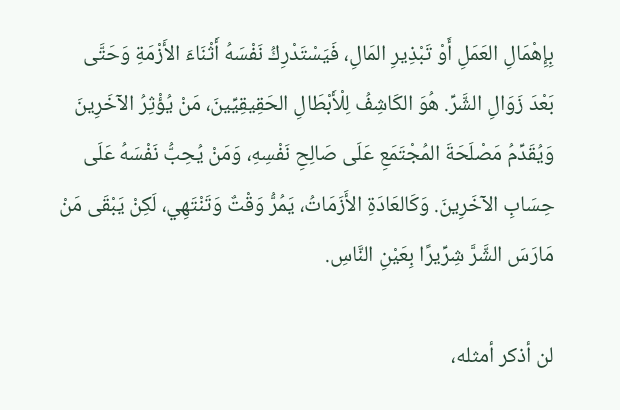بِإِهْمَالِ العَمَلِ أَوْ تَبْذِيرِ المَالِ، فَيَسْتَدْرِكُ نَفْسَهُ أَثْنَاءَ الأَزْمَةِ وَحَتَّى بَعْدَ زَوَالِ الشَّرِّ. هُوَ الكَاشِفُ لِلْأَبْطَالِ الحَقِيقِيِّينَ، مَنْ يُؤْثِرُ الآخَرِينَ وَيُقَدِّمُ مَصْلَحَةَ المُجْتَمَعِ عَلَى صَالِحِ نَفْسِهِ، وَمَنْ يُحِبُّ نَفْسَهُ عَلَى حِسَابِ الآخَرِينَ. وَكَالعَادَةِ الأَزَمَاتُ، يَمُرُّ وَقْتٌ وَتَنْتَهِي، لَكِنْ يَبْقَى مَنْ مَارَسَ الشَّرَّ شِرِّيرًا بِعَيْنِ النَّاسِ.

لن أذكر أمثله،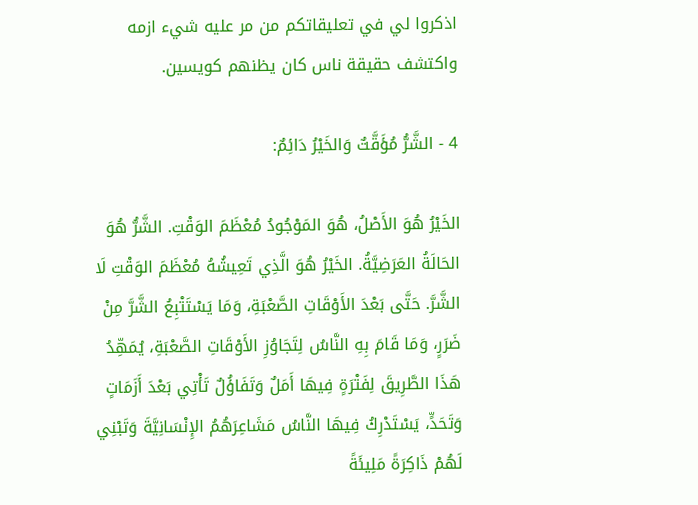اذكروا لي في تعليقاتكم من مر عليه شيء ازمه واكتشف حقيقة ناس كان يظنهم كويسين.

4 - الشَّرُّ مُؤَقَّتٌ وَالخَيْرُ دَائِمٌ:

الخَيْرُ هُوَ الأَصْلُ، هُوَ المَوْجُودُ مُعْظَمَ الوَقْتِ. الشَّرُّ هُوَ الحَالَةُ العَرَضِيَّةُ. الخَيْرُ هُوَ الَّذِي تَعِيشُهُ مُعْظَمَ الوَقْتِ لَا الشَّرَّ. حَتَّى بَعْدَ الأَوْقَاتِ الصَّعْبَةِ، وَمَا يَسْتَتْبِعُ الشَّرَّ مِنْ ضَرَرٍ، وَمَا قَامَ بِهِ النَّاسُ لِتَجَاوُزِ الأَوْقَاتِ الصَّعْبَةِ، يُمَهِّدُ هَذَا الطَّرِيقَ لِفَتْرَةٍ فِيهَا أَمَلٌ وَتَفَاؤُلٌ تَأْتِي بَعْدَ أَزَمَاتٍ وَتَحَدٍّ، يَسْتَدْرِكُ فِيهَا النَّاسُ مَشَاعِرَهُمُ الإِنْسَانِيَّةَ وَتَبْنِي لَهُمْ ذَاكِرَةً مَلِيئَةً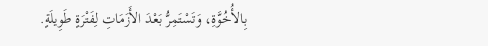بِالأُخُوَّةِ، وَتَسْتَمِرُّ بَعْدَ الأَزَمَاتِ لِفَتْرَةٍ طَوِيلَةٍ.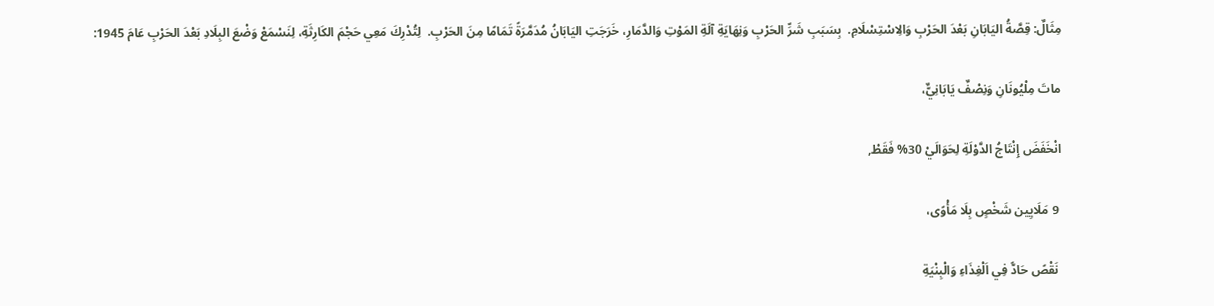مِثَالٌ: قِصَّةُ اليَابَانِ بَعْدَ الحَرْبِ وَالِاسْتِسْلَامِ.  بِسَبَبِ شَرِّ الحَرْبِ وَنِهَايَةِ آلَةِ المَوْتِ وَالدَّمَارِ، خَرَجَتِ اليَابَانُ مُدَمَّرَةً تَمَامًا مِنَ الحَرْبِ.  لِتُدْرِكَ مَعِي حَجْمَ الكَارِثَةِ، لِنَسْمَعْ وَضْعَ البِلَادِ بَعْدَ الحَرْبِ عَامَ 1945:

ماتَ مِلْيُونَانِ وَنِصْفٌ يَابَانِيٌّ،

انْخَفَضَ إِنْتَاجُ الدَّوْلَةِ لِحَوَالَيْ 30% فَقَطْ,

 9 مَلَايِين شَخْصٍ بِلَا مَأْوًى،

 نَقْصً حَادًّ فِي اَلْغِذَاءِ وَالْبِنْيَةِ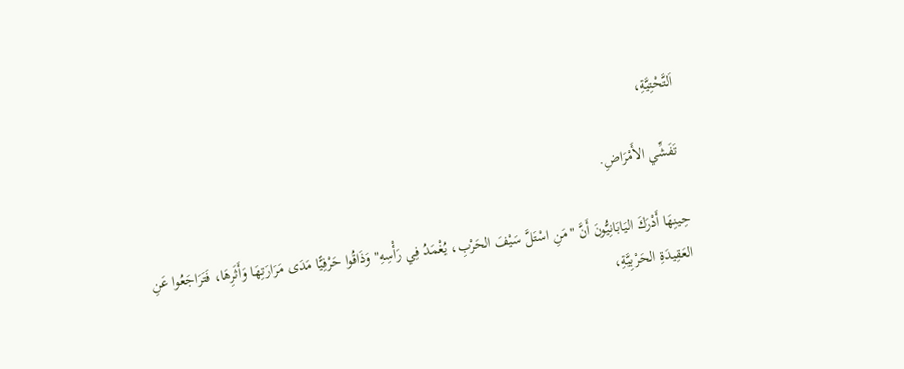اَلتَّحْتِيَّةِ،

 تَفَشِّي الأَمْرَاضِ.

حِينِهَا أَدْرَكَ اليَابَانِيُّونَ أَنَّ "مَنِ اسْتَلَّ سَيْفَ الحَرْبِ، يُغْمَدُ فِي رَأْسِهِ" وَذَاقُوا حَرْفِيًّا مَدَى مَرَارَتِهَا وَأَثَرِهَا، فَتَرَاجَعُوا عَنِ العَقِيدَةِ الحَرْبِيَّةِ،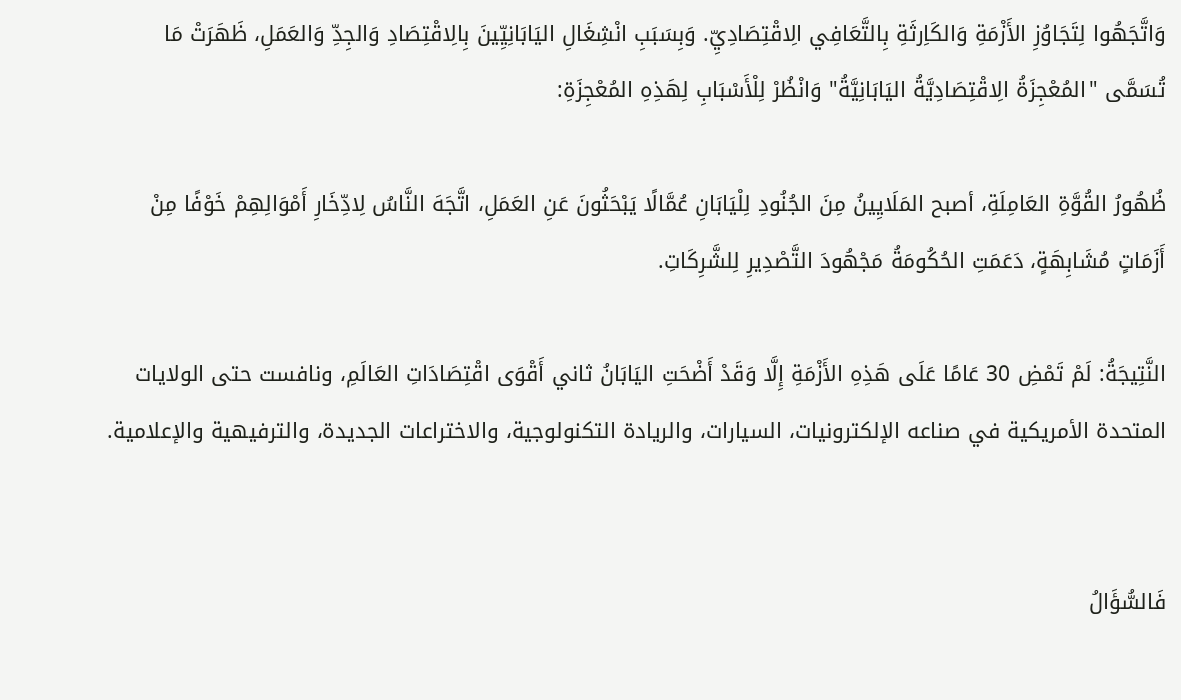وَاتَّجَهُوا لِتَجَاوُزِ الأَزْمَةِ وَالكَاِرثَةِ بِالتَّعَافِي الِاقْتِصَادِيِّ. وَبِسَبَبِ انْشِغَالِ اليَابَانِيِّينَ بِالِاقْتِصَادِ وَالجِدِّ وَالعَمَلِ، ظَهَرَتْ مَا تُسَمَّى "المُعْجِزَةُ الِاقْتِصَادِيَّةُ اليَابَانِيَّةُ" وَانْظُرْ لِلْأَسْبَابِ لِهَذِهِ المُعْجِزَةِ:

ظُهُورُ القُوَّةِ العَامِلَةِ، أصبح المَلَايِينُ مِنَ الجُنُودِ لِلْيَابَانِ عُمَّالًا يَبْحَثُونَ عَنِ العَمَلِ، اتَّجَهَ النَّاسُ لِادِّخَارِ أَمْوَالِهِمْ خَوْفًا مِنْ أَزَمَاتٍ مُشَابِهَةٍ، دَعَمَتِ الحُكُومَةُ مَجْهُودَ التَّصْدِيرِ لِلشَّرِكَاتِ.

النَّتِيجَةُ: لَمْ تَمْضِ 30 عَامًا عَلَى هَذِهِ الأَزْمَةِ إِلَّا وَقَدْ أَضْحَتِ اليَابَانُ ثاني أَقْوَى اقْتِصَادَاتِ العَالَمِ، ونافست حتى الولايات المتحدة الأمريكية في صناعه الإلكترونيات، السيارات، والريادة التكنولوجية، والاختراعات الجديدة، والترفيهية والإعلامية.


فَالسُّؤَالُ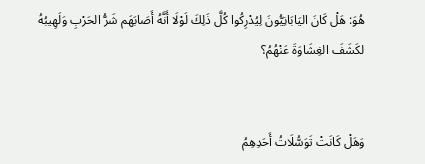هُوَ: هَلْ كَانَ اليَابَانِيُّونَ لِيُدْرِكُوا كُلَّ ذَلِكَ لَوْلَا أَنَّهُ أَصَابَهَم شَرُّ الحَرْبِ وَلَهِيبُهُ لكَشَفَ الغِشَاوَةَ عَنْهُمُ؟


وَهَلْ كَانَتْ تَوَسُّلَاتُ أَحَدِهِمُ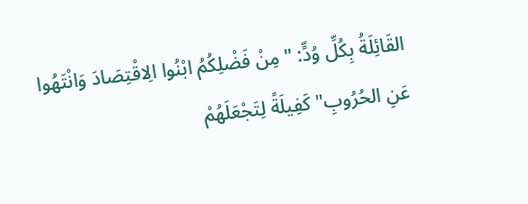القَائِلَةُ بِكُلِّ وُدٍّ: "مِنْ فَضْلِكُمُ ابْنُوا الِاقْتِصَادَ وَانْتَهُوا عَنِ الحُرُوبِ" كَفِيلَةً لِتَجْعَلَهُمْ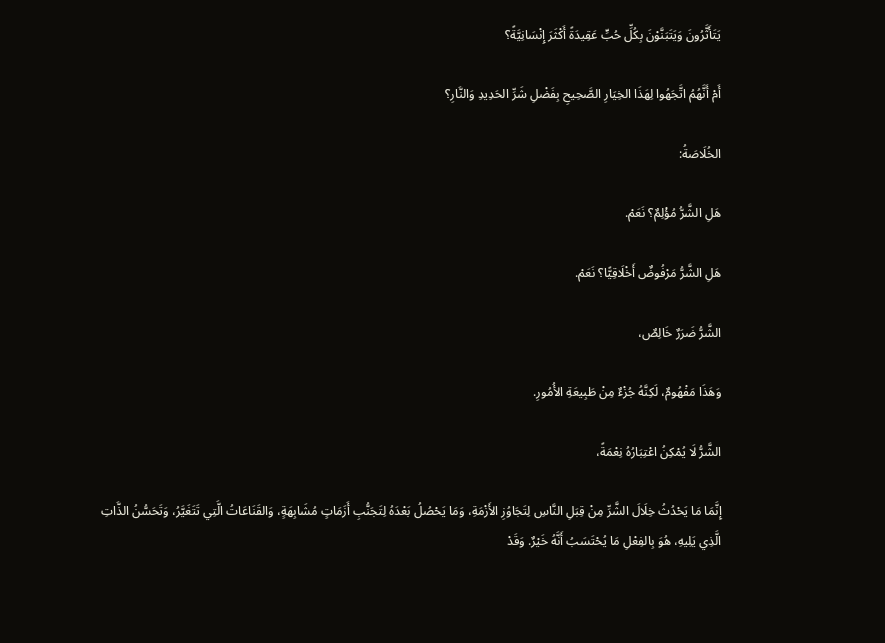يَتَأَثَّرُونَ وَيَتَبَنَّوْنَ بِكُلِّ حُبٍّ عَقِيدَةً أَكْثَرَ إِنْسَانِيَّةً؟

أَمْ أَنَّهُمُ اتَّجَهُوا لِهَذَا الخِيَارِ الصَّحِيحِ بِفَضْلِ شَرِّ الحَدِيدِ وَالنَّارِ؟

الخُلَاصَةُ:

هَلِ الشَّرُّ مُؤْلِمٌ؟ نَعَمْ.

هَلِ الشَّرُّ مَرْفُوضٌ أَخْلَاقِيًّا؟ نَعَمْ.

الشَّرُّ ضَرَرٌ خَالِصٌ،

وَهَذَا مَفْهُومٌ، لَكِنَّهُ جُزْءٌ مِنْ طَبِيعَةِ الأُمُورِ.

الشَّرُّ لَا يُمْكِنُ اعْتِبَارُهُ نِعْمَةً،

إِنَّمَا مَا يَحْدُثُ خِلَالَ الشَّرِّ مِنْ قِبَلِ النَّاسِ لِتَجَاوُزِ الأَزْمَةِ، وَمَا يَحْصُلُ بَعْدَهُ لِتَجَنُّبِ أَزَمَاتٍ مُشَابِهَةٍ، وَالقَنَاعَاتُ الَّتِي تَتَغَيَّرُ، وَتَحَسُّنُ الذَّاتِ الَّذِي يَلِيهِ، هُوَ بِالفِعْلِ مَا يُحْتَسَبُ أَنَّهُ خَيْرٌ. وَقَدْ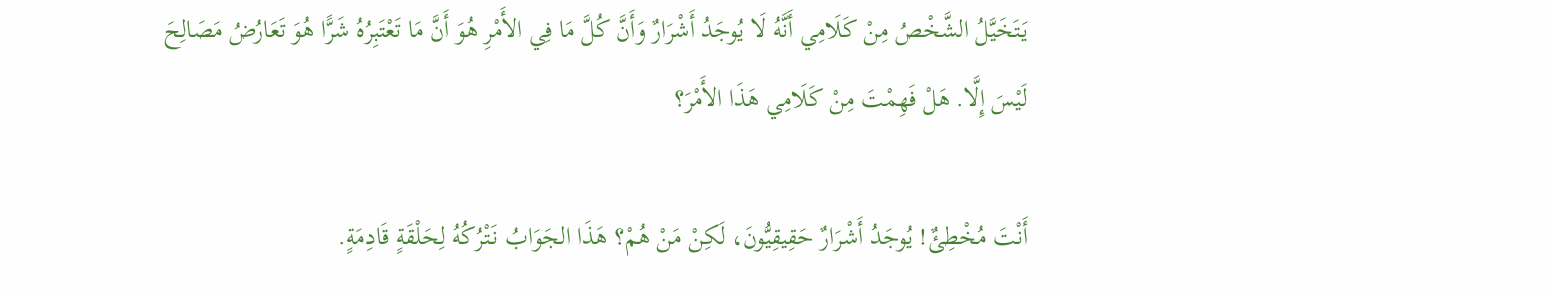يَتَخَيَّلُ الشَّخْصُ مِنْ كَلَامِي أَنَّهُ لَا يُوجَدُ أَشْرَارٌ وَأَنَّ كُلَّ مَا فِي الأَمْرِ هُوَ أَنَّ مَا تَعْتَبِرُهُ شَرًّا هُوَ تَعَارُضُ مَصَالِحَ لَيْسَ إِلَّا. هَلْ فَهِمْتَ مِنْ كَلَامِي هَذَا الأَمْرَ؟

أَنْتَ مُخْطِئٌ! يُوجَدُ أَشْرَارٌ حَقِيقِيُّونَ، لَكِنْ مَنْ هُمْ؟ هَذَا الجَوَابُ نَتْرُكُهُ لِحَلْقَةٍ قَادِمَةٍ.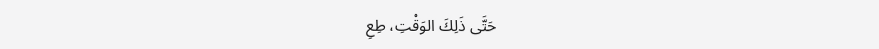حَتَّى ذَلِكَ الوَقْتِ، طِعِ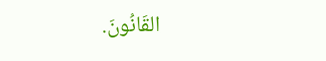القَانُونَ.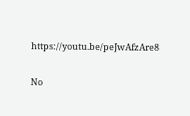https://youtu.be/peJwAfzAre8

No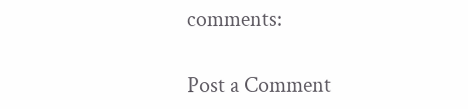comments:

Post a Comment